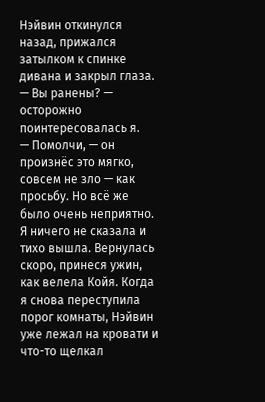Нэйвин откинулся назад, прижался затылком к спинке дивана и закрыл глаза.
— Вы ранены? — осторожно поинтересовалась я.
— Помолчи, — он произнёс это мягко, совсем не зло — как просьбу. Но всё же было очень неприятно.
Я ничего не сказала и тихо вышла. Вернулась скоро, принеся ужин, как велела Койя. Когда я снова переступила порог комнаты, Нэйвин уже лежал на кровати и что-то щелкал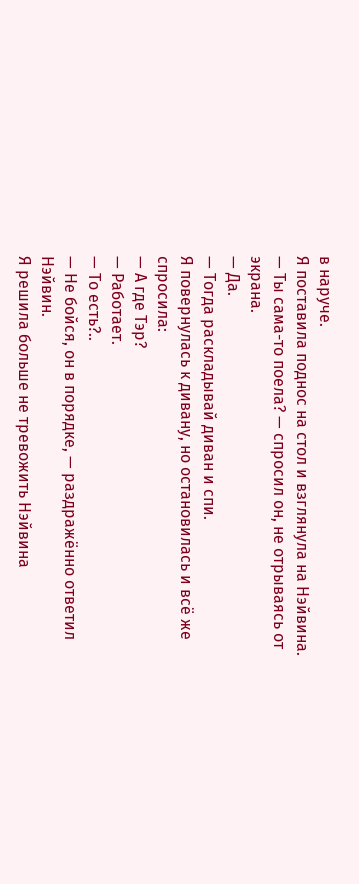в наруче.
Я поставила поднос на стол и взглянула на Нэйвина.
— Ты сама-то поела? — спросил он, не отрываясь от экрана.
— Да.
— Тогда раскладывай диван и спи.
Я повернулась к дивану, но остановилась и всё же спросила:
— А где Тэр?
— Работает.
— То есть?..
— Не бойся, он в порядке, — раздражённо ответил Нэйвин.
Я решила больше не тревожить Нэйвина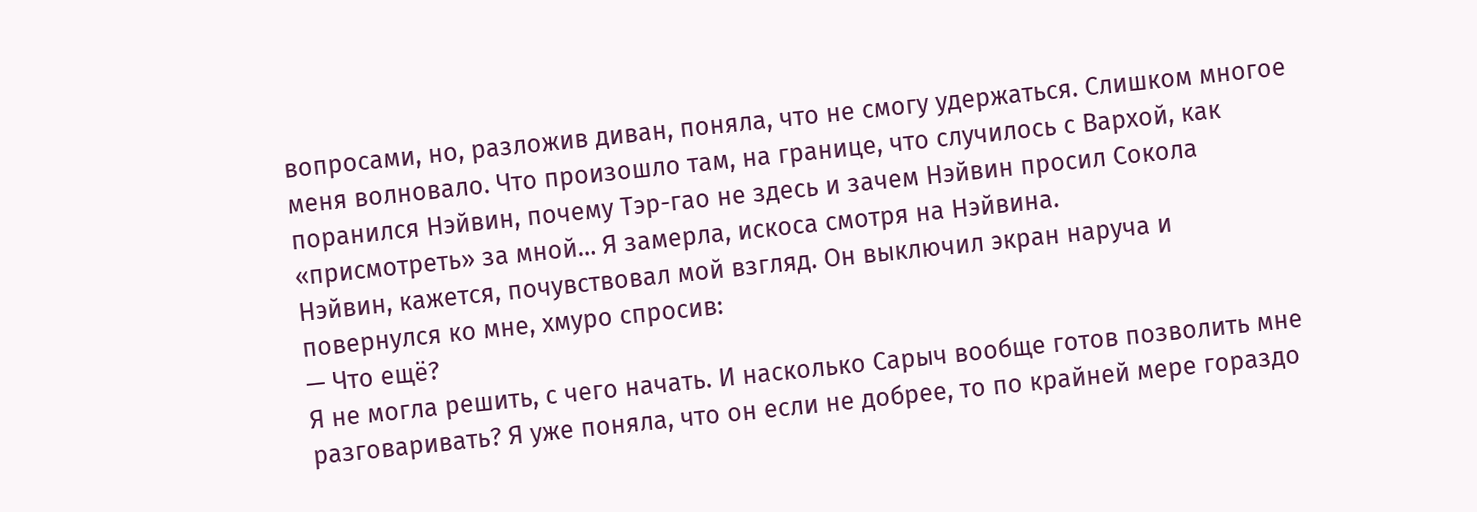вопросами, но, разложив диван, поняла, что не смогу удержаться. Слишком многое меня волновало. Что произошло там, на границе, что случилось с Вархой, как поранился Нэйвин, почему Тэр-гао не здесь и зачем Нэйвин просил Сокола «присмотреть» за мной… Я замерла, искоса смотря на Нэйвина.
Нэйвин, кажется, почувствовал мой взгляд. Он выключил экран наруча и повернулся ко мне, хмуро спросив:
— Что ещё?
Я не могла решить, с чего начать. И насколько Сарыч вообще готов позволить мне разговаривать? Я уже поняла, что он если не добрее, то по крайней мере гораздо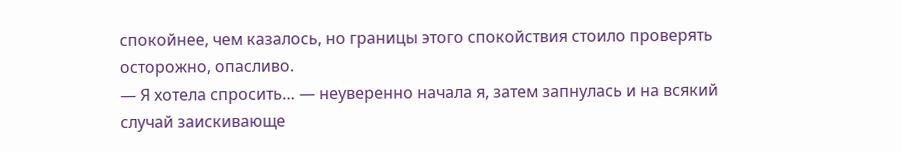спокойнее, чем казалось, но границы этого спокойствия стоило проверять осторожно, опасливо.
— Я хотела спросить… — неуверенно начала я, затем запнулась и на всякий случай заискивающе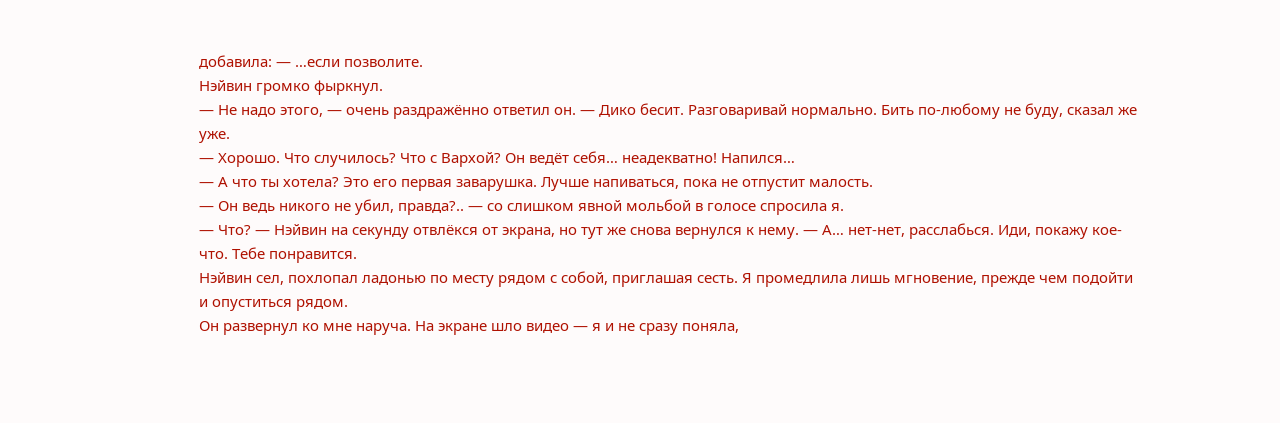добавила: — …если позволите.
Нэйвин громко фыркнул.
— Не надо этого, — очень раздражённо ответил он. — Дико бесит. Разговаривай нормально. Бить по-любому не буду, сказал же уже.
— Хорошо. Что случилось? Что с Вархой? Он ведёт себя… неадекватно! Напился…
— А что ты хотела? Это его первая заварушка. Лучше напиваться, пока не отпустит малость.
— Он ведь никого не убил, правда?.. — со слишком явной мольбой в голосе спросила я.
— Что? — Нэйвин на секунду отвлёкся от экрана, но тут же снова вернулся к нему. — А… нет-нет, расслабься. Иди, покажу кое-что. Тебе понравится.
Нэйвин сел, похлопал ладонью по месту рядом с собой, приглашая сесть. Я промедлила лишь мгновение, прежде чем подойти и опуститься рядом.
Он развернул ко мне наруча. На экране шло видео — я и не сразу поняла,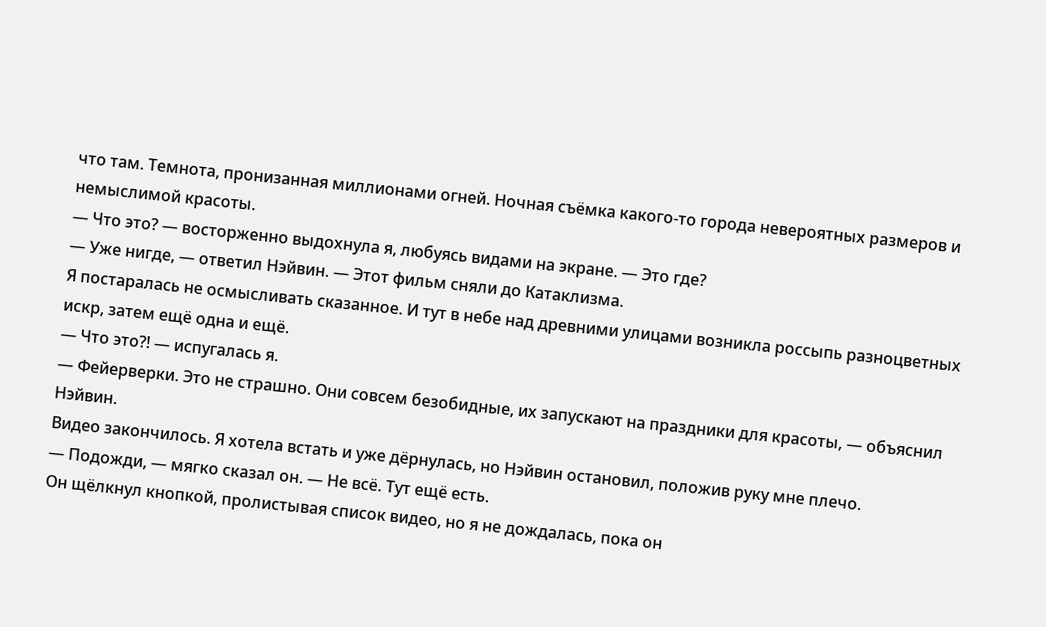что там. Темнота, пронизанная миллионами огней. Ночная съёмка какого-то города невероятных размеров и немыслимой красоты.
— Что это? — восторженно выдохнула я, любуясь видами на экране. — Это где?
— Уже нигде, — ответил Нэйвин. — Этот фильм сняли до Катаклизма.
Я постаралась не осмысливать сказанное. И тут в небе над древними улицами возникла россыпь разноцветных искр, затем ещё одна и ещё.
— Что это?! — испугалась я.
— Фейерверки. Это не страшно. Они совсем безобидные, их запускают на праздники для красоты, — объяснил Нэйвин.
Видео закончилось. Я хотела встать и уже дёрнулась, но Нэйвин остановил, положив руку мне плечо.
— Подожди, — мягко сказал он. — Не всё. Тут ещё есть.
Он щёлкнул кнопкой, пролистывая список видео, но я не дождалась, пока он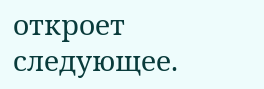откроет следующее.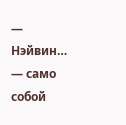— Нэйвин… — само собой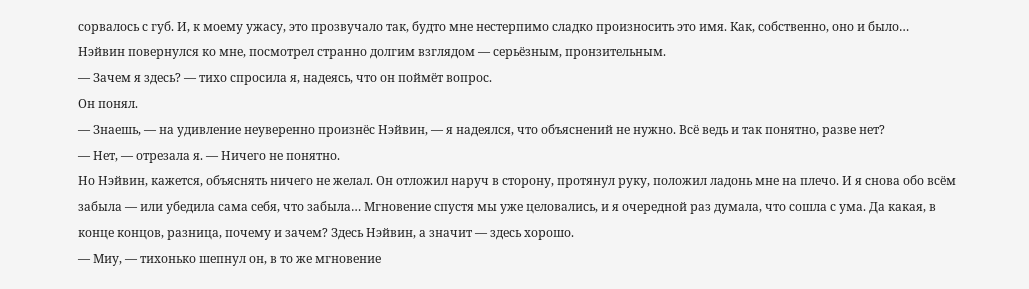сорвалось с губ. И, к моему ужасу, это прозвучало так, будто мне нестерпимо сладко произносить это имя. Как, собственно, оно и было…
Нэйвин повернулся ко мне, посмотрел странно долгим взглядом — серьёзным, пронзительным.
— Зачем я здесь? — тихо спросила я, надеясь, что он поймёт вопрос.
Он понял.
— Знаешь, — на удивление неуверенно произнёс Нэйвин, — я надеялся, что объяснений не нужно. Всё ведь и так понятно, разве нет?
— Нет, — отрезала я. — Ничего не понятно.
Но Нэйвин, кажется, объяснять ничего не желал. Он отложил наруч в сторону, протянул руку, положил ладонь мне на плечо. И я снова обо всём забыла — или убедила сама себя, что забыла… Мгновение спустя мы уже целовались, и я очередной раз думала, что сошла с ума. Да какая, в конце концов, разница, почему и зачем? Здесь Нэйвин, а значит — здесь хорошо.
— Миу, — тихонько шепнул он, в то же мгновение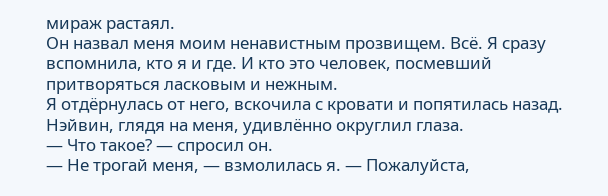мираж растаял.
Он назвал меня моим ненавистным прозвищем. Всё. Я сразу вспомнила, кто я и где. И кто это человек, посмевший притворяться ласковым и нежным.
Я отдёрнулась от него, вскочила с кровати и попятилась назад. Нэйвин, глядя на меня, удивлённо округлил глаза.
— Что такое? — спросил он.
— Не трогай меня, — взмолилась я. — Пожалуйста,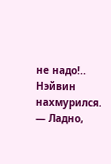не надо!..
Нэйвин нахмурился.
— Ладно,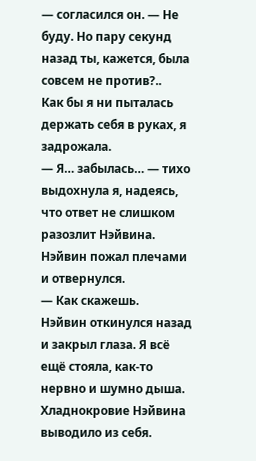— согласился он. — Не буду. Но пару секунд назад ты, кажется, была совсем не против?..
Как бы я ни пыталась держать себя в руках, я задрожала.
— Я… забылась… — тихо выдохнула я, надеясь, что ответ не слишком разозлит Нэйвина.
Нэйвин пожал плечами и отвернулся.
— Как скажешь.
Нэйвин откинулся назад и закрыл глаза. Я всё ещё стояла, как-то нервно и шумно дыша. Хладнокровие Нэйвина выводило из себя.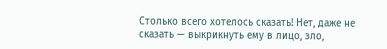Столько всего хотелось сказать! Нет, даже не сказать — выкрикнуть ему в лицо, зло,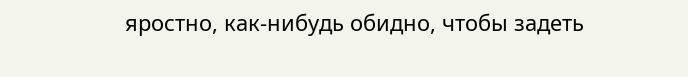яростно, как-нибудь обидно, чтобы задеть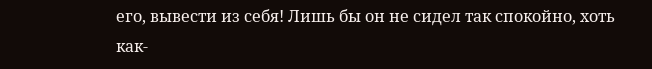его, вывести из себя! Лишь бы он не сидел так спокойно, хоть как-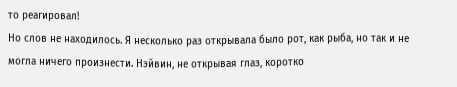то реагировал!
Но слов не находилось. Я несколько раз открывала было рот, как рыба, но так и не могла ничего произнести. Нэйвин, не открывая глаз, коротко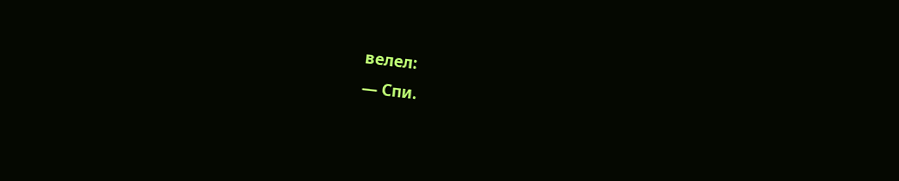велел:
— Спи.